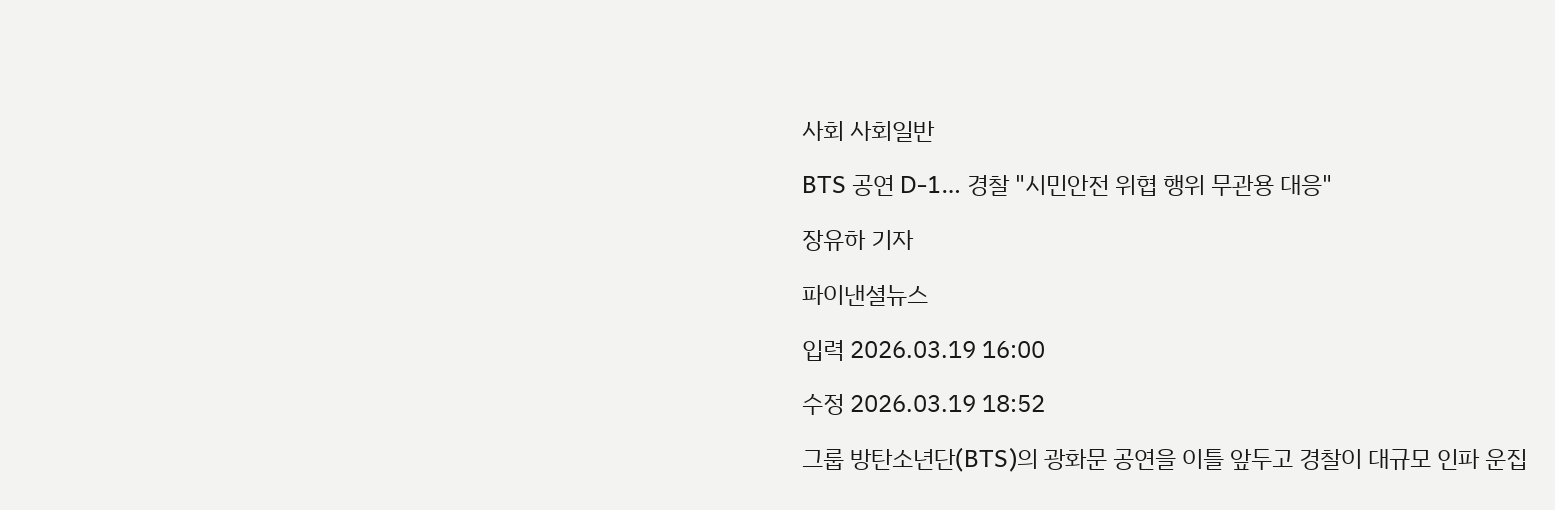사회 사회일반

BTS 공연 D-1… 경찰 "시민안전 위협 행위 무관용 대응"

장유하 기자

파이낸셜뉴스

입력 2026.03.19 16:00

수정 2026.03.19 18:52

그룹 방탄소년단(BTS)의 광화문 공연을 이틀 앞두고 경찰이 대규모 인파 운집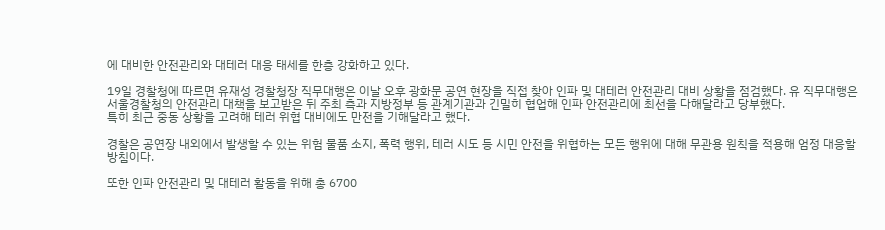에 대비한 안전관리와 대테러 대응 태세를 한층 강화하고 있다.

19일 경찰청에 따르면 유재성 경찰청장 직무대행은 이날 오후 광화문 공연 현장을 직접 찾아 인파 및 대테러 안전관리 대비 상황을 점검했다. 유 직무대행은 서울경찰청의 안전관리 대책을 보고받은 뒤 주최 측과 지방정부 등 관계기관과 긴밀히 협업해 인파 안전관리에 최선을 다해달라고 당부했다.
특히 최근 중동 상황을 고려해 테러 위협 대비에도 만전을 기해달라고 했다.

경찰은 공연장 내외에서 발생할 수 있는 위험 물품 소지, 폭력 행위, 테러 시도 등 시민 안전을 위협하는 모든 행위에 대해 무관용 원칙을 적용해 엄정 대응할 방침이다.

또한 인파 안전관리 및 대테러 활동을 위해 총 6700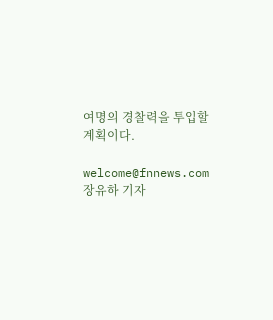여명의 경찰력을 투입할 계획이다.

welcome@fnnews.com 장유하 기자